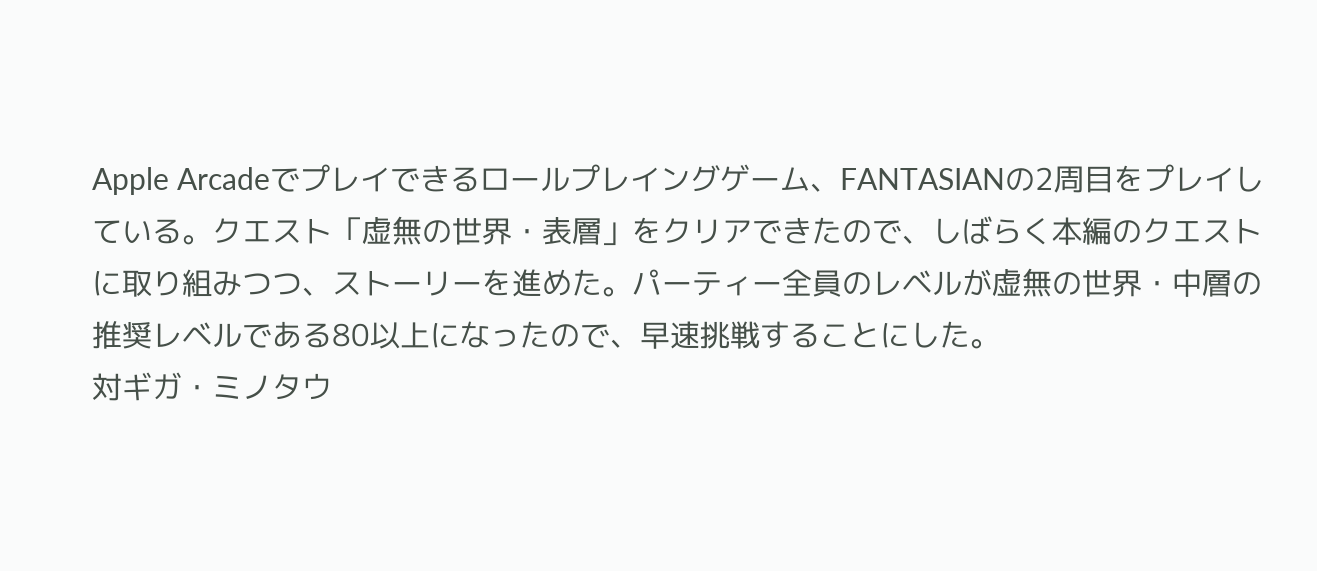Apple Arcadeでプレイできるロールプレイングゲーム、FANTASIANの2周目をプレイしている。クエスト「虚無の世界・表層」をクリアできたので、しばらく本編のクエストに取り組みつつ、ストーリーを進めた。パーティー全員のレベルが虚無の世界・中層の推奨レベルである80以上になったので、早速挑戦することにした。
対ギガ・ミノタウ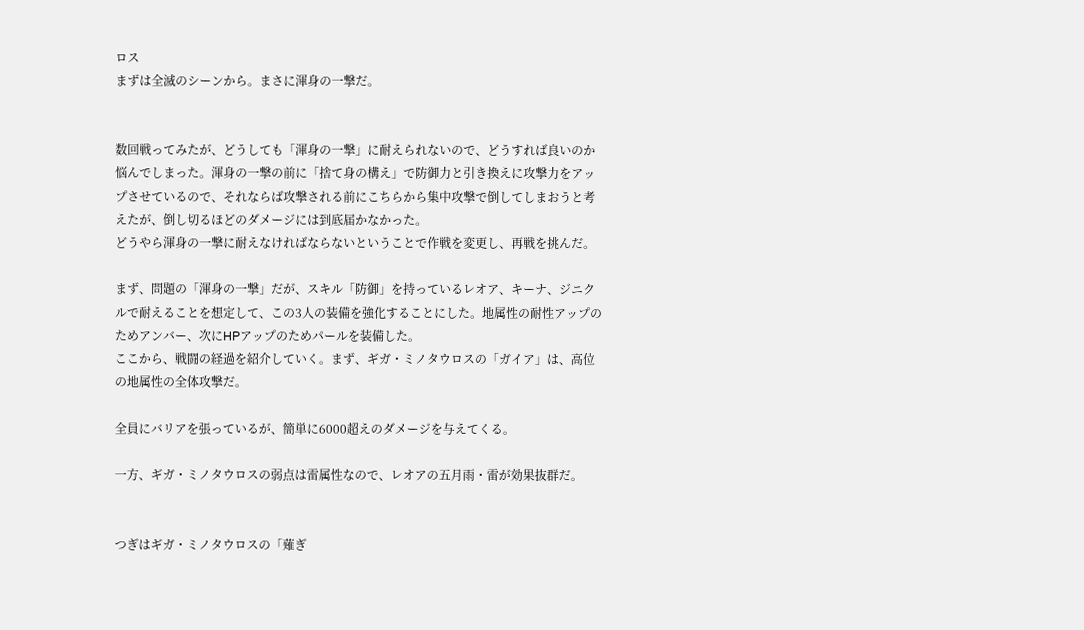ロス
まずは全滅のシーンから。まさに渾身の一撃だ。


数回戦ってみたが、どうしても「渾身の一撃」に耐えられないので、どうすれば良いのか悩んでしまった。渾身の一撃の前に「捨て身の構え」で防御力と引き換えに攻撃力をアップさせているので、それならば攻撃される前にこちらから集中攻撃で倒してしまおうと考えたが、倒し切るほどのダメージには到底届かなかった。
どうやら渾身の一撃に耐えなければならないということで作戦を変更し、再戦を挑んだ。

まず、問題の「渾身の一撃」だが、スキル「防御」を持っているレオア、キーナ、ジニクルで耐えることを想定して、この3人の装備を強化することにした。地属性の耐性アップのためアンバー、次にHPアップのためパールを装備した。
ここから、戦闘の経過を紹介していく。まず、ギガ・ミノタウロスの「ガイア」は、高位の地属性の全体攻撃だ。

全員にバリアを張っているが、簡単に6000超えのダメージを与えてくる。

一方、ギガ・ミノタウロスの弱点は雷属性なので、レオアの五月雨・雷が効果抜群だ。


つぎはギガ・ミノタウロスの「薙ぎ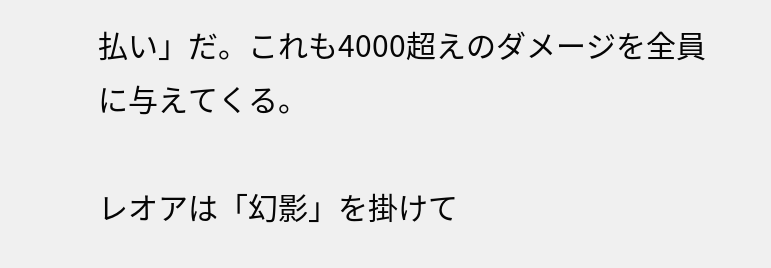払い」だ。これも4000超えのダメージを全員に与えてくる。

レオアは「幻影」を掛けて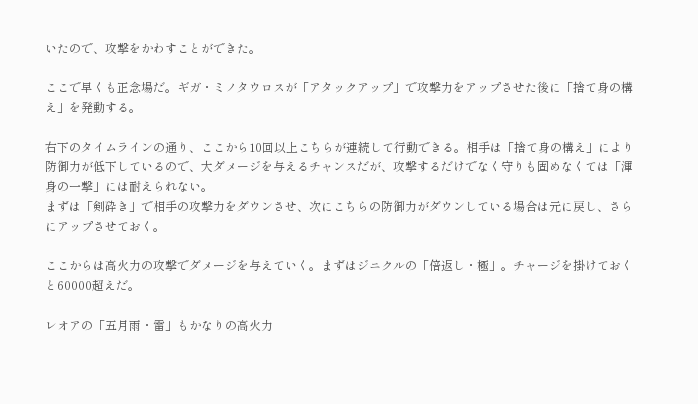いたので、攻撃をかわすことができた。

ここで早くも正念場だ。ギガ・ミノタウロスが「アタックアップ」で攻撃力をアップさせた後に「捨て身の構え」を発動する。

右下のタイムラインの通り、ここから10回以上こちらが連続して行動できる。相手は「捨て身の構え」により防御力が低下しているので、大ダメージを与えるチャンスだが、攻撃するだけでなく守りも固めなくては「渾身の一撃」には耐えられない。
まずは「剣砕き」で相手の攻撃力をダウンさせ、次にこちらの防御力がダウンしている場合は元に戻し、さらにアップさせておく。

ここからは高火力の攻撃でダメージを与えていく。まずはジニクルの「倍返し・極」。チャージを掛けておくと60000超えだ。

レオアの「五月雨・雷」もかなりの高火力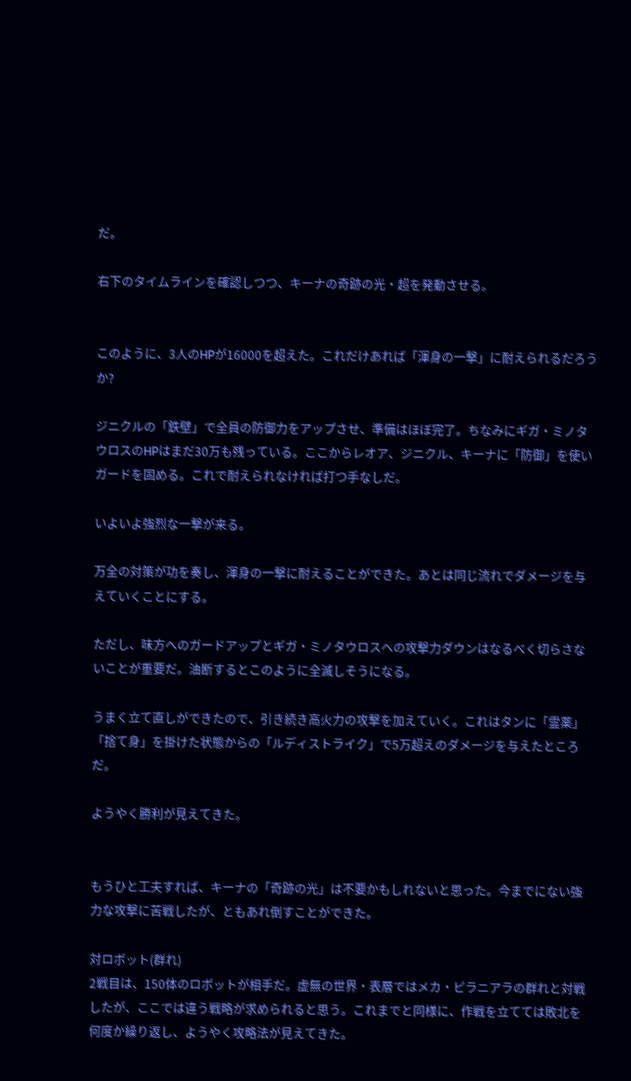だ。

右下のタイムラインを確認しつつ、キーナの奇跡の光・超を発動させる。


このように、3人のHPが16000を超えた。これだけあれば「渾身の一撃」に耐えられるだろうか?

ジニクルの「鉄壁」で全員の防御力をアップさせ、準備はほぼ完了。ちなみにギガ・ミノタウロスのHPはまだ30万も残っている。ここからレオア、ジニクル、キーナに「防御」を使いガードを固める。これで耐えられなければ打つ手なしだ。

いよいよ強烈な一撃が来る。

万全の対策が功を奏し、渾身の一撃に耐えることができた。あとは同じ流れでダメージを与えていくことにする。

ただし、味方へのガードアップとギガ・ミノタウロスへの攻撃力ダウンはなるべく切らさないことが重要だ。油断するとこのように全滅しそうになる。

うまく立て直しができたので、引き続き高火力の攻撃を加えていく。これはタンに「霊薬」「捨て身」を掛けた状態からの「ルディストライク」で5万超えのダメージを与えたところだ。

ようやく勝利が見えてきた。


もうひと工夫すれば、キーナの「奇跡の光」は不要かもしれないと思った。今までにない強力な攻撃に苦戦したが、ともあれ倒すことができた。

対ロボット(群れ)
2戦目は、150体のロボットが相手だ。虚無の世界・表層ではメカ・ピラニアラの群れと対戦したが、ここでは違う戦略が求められると思う。これまでと同様に、作戦を立てては敗北を何度か繰り返し、ようやく攻略法が見えてきた。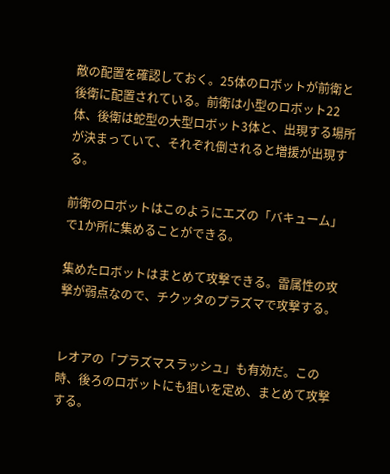敵の配置を確認しておく。25体のロボットが前衛と後衛に配置されている。前衛は小型のロボット22体、後衛は蛇型の大型ロボット3体と、出現する場所が決まっていて、それぞれ倒されると増援が出現する。

前衛のロボットはこのようにエズの「バキューム」で1か所に集めることができる。

集めたロボットはまとめて攻撃できる。雷属性の攻撃が弱点なので、チクッタのプラズマで攻撃する。


レオアの「プラズマスラッシュ」も有効だ。この時、後ろのロボットにも狙いを定め、まとめて攻撃する。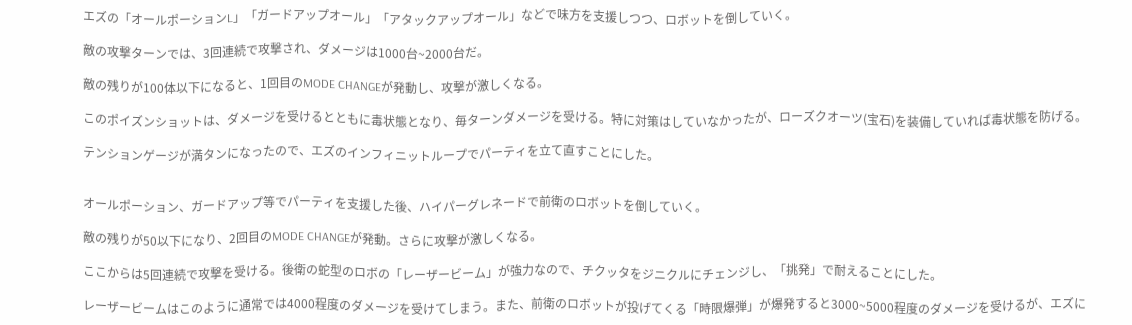エズの「オールポーションL」「ガードアップオール」「アタックアップオール」などで味方を支援しつつ、ロボットを倒していく。

敵の攻撃ターンでは、3回連続で攻撃され、ダメージは1000台~2000台だ。

敵の残りが100体以下になると、1回目のMODE CHANGEが発動し、攻撃が激しくなる。

このポイズンショットは、ダメージを受けるとともに毒状態となり、毎ターンダメージを受ける。特に対策はしていなかったが、ローズクオーツ(宝石)を装備していれば毒状態を防げる。

テンションゲージが満タンになったので、エズのインフィニットループでパーティを立て直すことにした。


オールポーション、ガードアップ等でパーティを支援した後、ハイパーグレネードで前衛のロボットを倒していく。

敵の残りが50以下になり、2回目のMODE CHANGEが発動。さらに攻撃が激しくなる。

ここからは5回連続で攻撃を受ける。後衛の蛇型のロボの「レーザービーム」が強力なので、チクッタをジニクルにチェンジし、「挑発」で耐えることにした。

レーザービームはこのように通常では4000程度のダメージを受けてしまう。また、前衛のロボットが投げてくる「時限爆弾」が爆発すると3000~5000程度のダメージを受けるが、エズに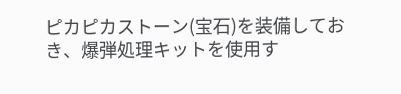ピカピカストーン(宝石)を装備しておき、爆弾処理キットを使用す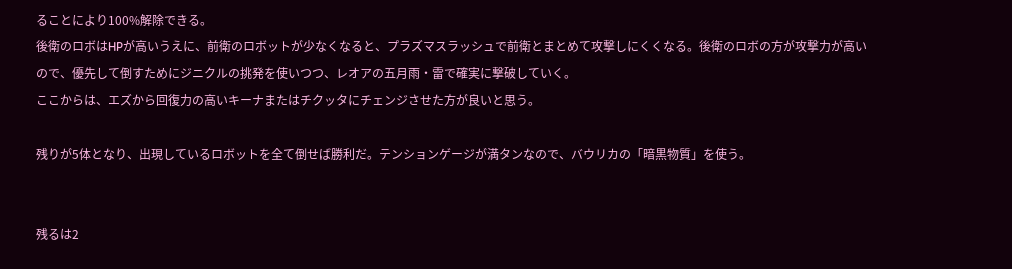ることにより100%解除できる。
後衛のロボはHPが高いうえに、前衛のロボットが少なくなると、プラズマスラッシュで前衛とまとめて攻撃しにくくなる。後衛のロボの方が攻撃力が高いので、優先して倒すためにジニクルの挑発を使いつつ、レオアの五月雨・雷で確実に撃破していく。
ここからは、エズから回復力の高いキーナまたはチクッタにチェンジさせた方が良いと思う。

残りが5体となり、出現しているロボットを全て倒せば勝利だ。テンションゲージが満タンなので、バウリカの「暗黒物質」を使う。


残るは2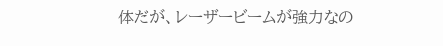体だが、レーザービームが強力なの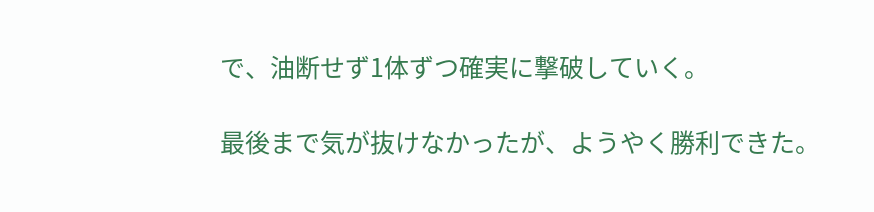で、油断せず1体ずつ確実に撃破していく。

最後まで気が抜けなかったが、ようやく勝利できた。